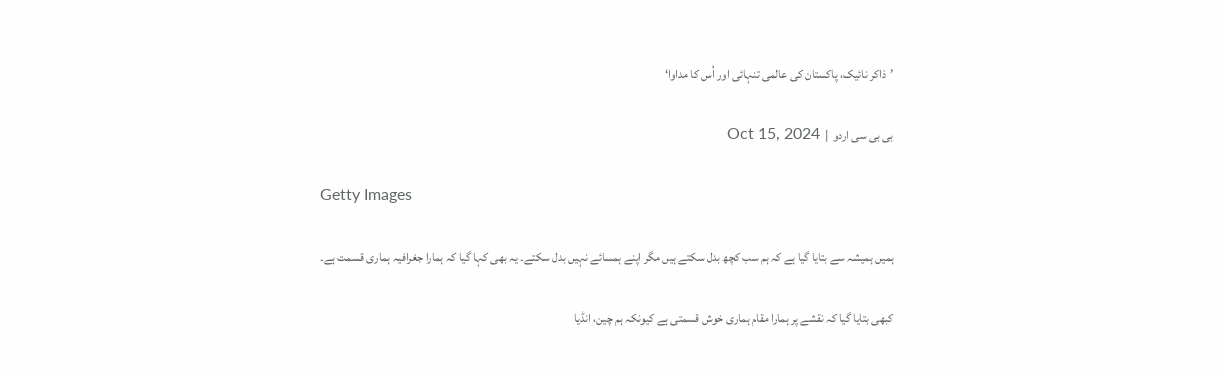’ذاکر نائیک، پاکستان کی عالمی تنہائی اور اُس کا مداوا‘

بی بی سی اردو  |  Oct 15, 2024

Getty Images

ہمیں ہمیشہ سے بتایا گیا ہے کہ ہم سب کچھ بدل سکتے ہیں مگر اپنے ہمسائے نہیں بدل سکتے۔ یہ بھی کہا گیا کہ ہمارا جغرافیہ ہماری قسمت ہے۔

کبھی بتایا گیا کہ نقشے پر ہمارا مقام ہماری خوش قسمتی ہے کیونکہ ہم چین، انڈیا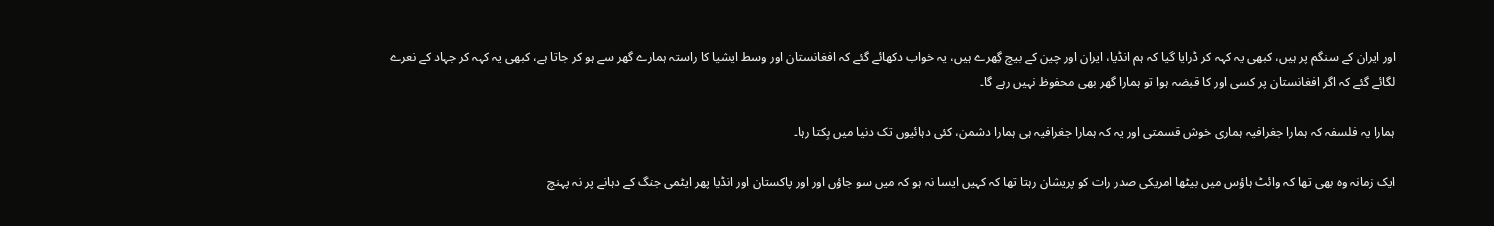اور ایران کے سنگم پر ہیں، کبھی یہ کہہ کر ڈرایا گیا کہ ہم انڈیا، ایران اور چین کے بیچ گِھرے ہیں، یہ خواب دکھائے گئے کہ افغانستان اور وسط ایشیا کا راستہ ہمارے گھر سے ہو کر جاتا ہے، کبھی یہ کہہ کر جہاد کے نعرے لگائے گئے کہ اگر افغانستان پر کسی اور کا قبضہ ہوا تو ہمارا گھر بھی محفوظ نہیں رہے گا۔

ہمارا یہ فلسفہ کہ ہمارا جغرافیہ ہماری خوش قسمتی اور یہ کہ ہمارا جغرافیہ ہی ہمارا دشمن، کئی دہائیوں تک دنیا میں بِکتا رہا۔

ایک زمانہ وہ بھی تھا کہ وائٹ ہاؤس میں بیٹھا امریکی صدر رات کو پریشان رہتا تھا کہ کہیں ایسا نہ ہو کہ میں سو جاؤں اور اور پاکستان اور انڈیا پھر ایٹمی جنگ کے دہانے پر نہ پہنچ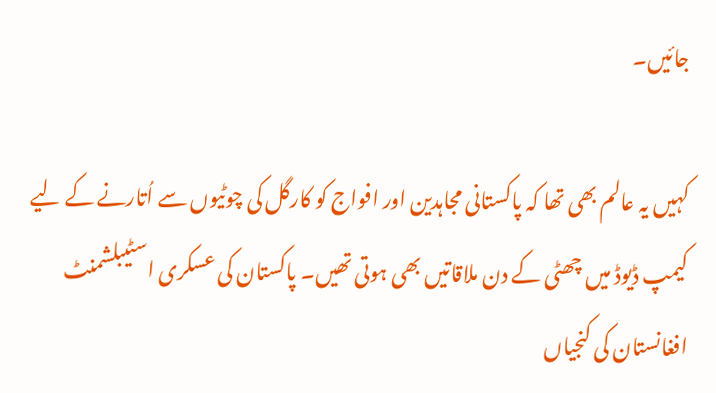جائیں۔

کہیں یہ عالم بھی تھا کہ پاکستانی مجاہدین اور افواج کو کارگل کی چوٹیوں سے اُتارنے کے لیے کیمپ ڈیوڈ میں چھٹی کے دن ملاقاتیں بھی ہوتی تھیں۔ پاکستان کی عسکری اسٹیبلشمنٹ افغانستان کی کنجیاں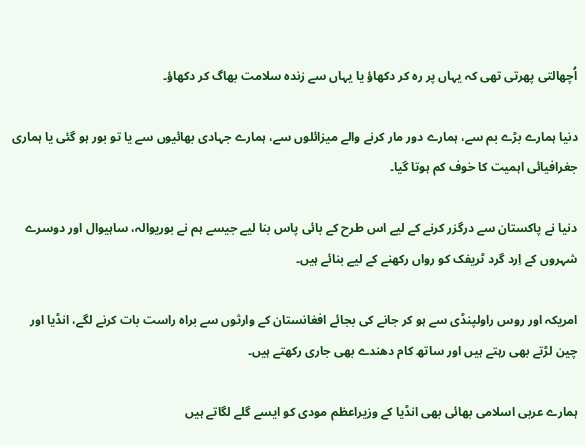اُچھالتی پھرتی تھی کہ یہاں پر رہ کر دکھاؤ یا یہاں سے زندہ سلامت بھاگ کر دکھاؤ۔

دنیا ہمارے بڑے بم سے، ہمارے دور مار کرنے والے میزائلوں سے، ہمارے جہادی بھائیوں سے یا تو بور ہو گئی یا ہماری جغرافیائی اہمیت کا خوف کم ہوتا گیا۔

دنیا نے پاکستان سے درگزر کرنے کے لیے اس طرح کے بائی پاس بنا لیے جیسے ہم نے بوریوالہ، ساہیوال اور دوسرے شہروں کے اِرد گرد ٹریفک کو رواں رکھنے کے لیے بنائے ہیں۔

امریکہ اور روس راولپنڈی سے ہو کر جانے کی بجائے افغانستان کے وارثوں سے براہ راست بات کرنے لگے، انڈیا اور چین لڑتے بھی رہتے ہیں اور ساتھ کام دھندے بھی جاری رکھتے ہیں۔

ہمارے عربی اسلامی بھائی بھی انڈیا کے وزیراعظم مودی کو ایسے گلے لگاتے ہیں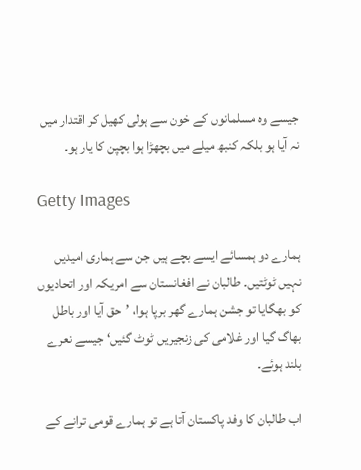جیسے وہ مسلمانوں کے خون سے ہولی کھیل کر اقتدار میں نہ آیا ہو بلکہ کنبھ میلے میں بچھڑا ہوا بچپن کا یار ہو۔

Getty Images

ہمارے دو ہمسائے ایسے بچے ہیں جن سے ہماری امیدیں نہیں ٹوٹتیں۔ طالبان نے افغانستان سے امریکہ اور اتحادیوں کو بھگایا تو جشن ہمارے گھر برپا ہوا، ’حق آیا اور باطل بھاگ گیا اور غلامی کی زنجیریں ٹوٹ گئیں‘ جیسے نعرے بلند ہوئے۔

اب طالبان کا وفد پاکستان آتا ہے تو ہمارے قومی ترانے کے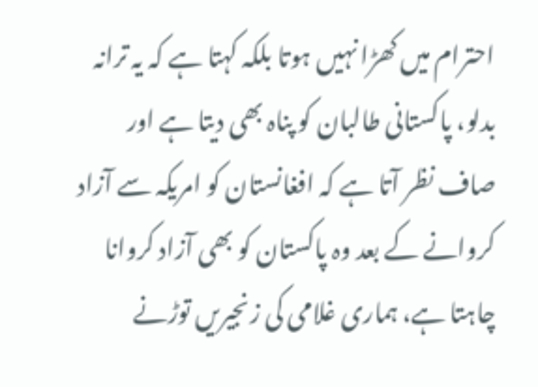احترام میں کھڑا نہیں ہوتا بلکہ کہتا ہے کہ یہ ترانہ بدلو، پاکستانی طالبان کو پناہ بھی دیتا ہے اور صاف نظر آتا ہے کہ افغانستان کو امریکہ سے آزاد کروانے کے بعد وہ پاکستان کو بھی آزاد کروانا چاہتا ہے، ہماری غلامی کی زنجیریں توڑنے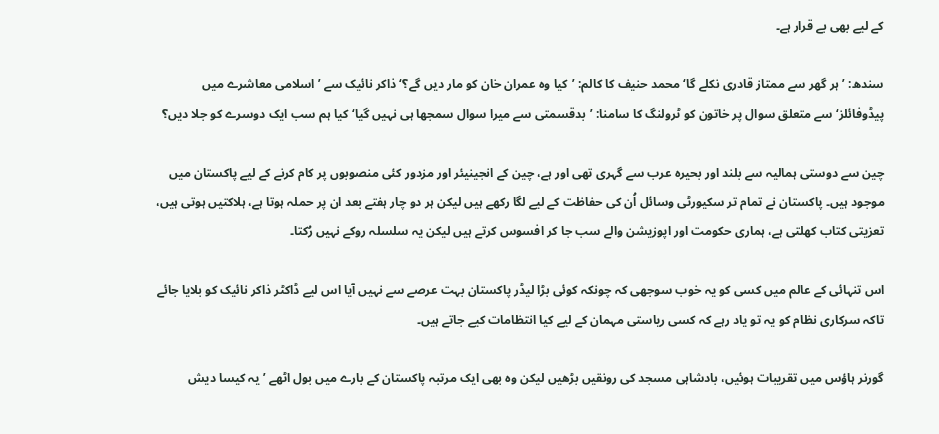کے لیے بھی بے قرار ہے۔

سندھ: ’ہر گھر سے ممتاز قادری نکلے گا‘محمد حنیف کا کالم: ’کیا وہ عمران خان کو مار دیں گے؟‘ذاکر نائیک سے ’اسلامی معاشرے میں پیڈوفائلز‘ سے متعلق سوال پر خاتون کو ٹرولنگ کا سامنا: ’بدقسمتی سے میرا سوال سمجھا ہی نہیں گیا‘کیا ہم سب ایک دوسرے کو جلا دیں؟

چین سے دوستی ہمالیہ سے بلند اور بحیرہ عرب سے گہری تھی اور ہے، چین کے انجینیئر اور مزدور کئی منصوبوں پر کام کرنے کے لیے پاکستان میں موجود ہیں۔ پاکستان نے تمام تر سکیورٹی وسائل اُن کی حفاظت کے لیے لگا رکھے ہیں لیکن ہر دو چار ہفتے بعد ان پر حملہ ہوتا ہے، ہلاکتیں ہوتی ہیں، تعزیتی کتاب کھلتی ہے، ہماری حکومت اور اپوزیشن والے سب جا کر افسوس کرتے ہیں لیکن یہ سلسلہ روکے نہیں رُکتا۔

اس تنہائی کے عالم میں کسی کو یہ خوب سوجھی کہ چونکہ کوئی بڑا لیڈر پاکستان بہت عرصے سے نہیں آیا اس لیے ڈاکٹر ذاکر نائیک کو بلایا جائے تاکہ سرکاری نظام کو یہ تو یاد رہے کہ کسی ریاستی مہمان کے لیے کیا انتظامات کیے جاتے ہیں۔

گورنر ہاؤس میں تقریبات ہوئیں، بادشاہی مسجد کی رونقیں بڑھیں لیکن وہ بھی ایک مرتبہ پاکستان کے بارے میں بول اٹھے ’یہ کیسا دیش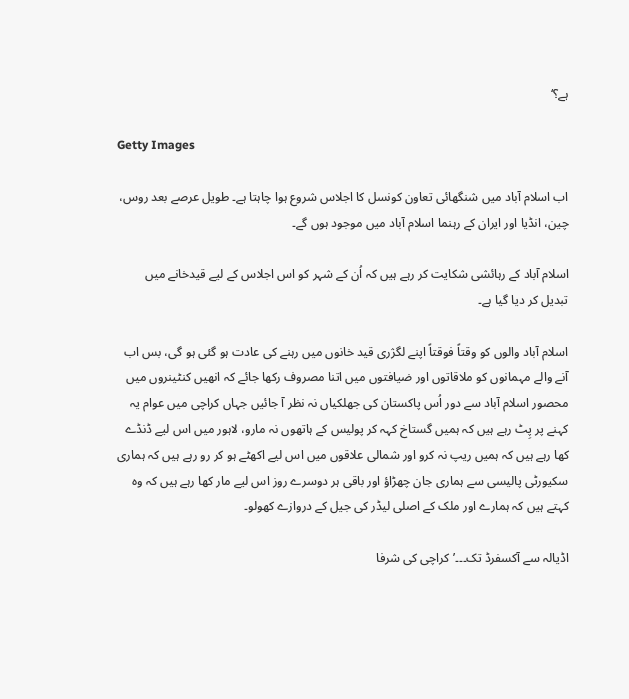ہے؟‘

Getty Images

اب اسلام آباد میں شنگھائی تعاون کونسل کا اجلاس شروع ہوا چاہتا ہے۔ طویل عرصے بعد روس، چین، انڈیا اور ایران کے رہنما اسلام آباد میں موجود ہوں گے۔

اسلام آباد کے رہائشی شکایت کر رہے ہیں کہ اُن کے شہر کو اس اجلاس کے لیے قیدخانے میں تبدیل کر دیا گیا ہے۔

اسلام آباد والوں کو وقتاً فوقتاً اپنے لگژری قید خانوں میں رہنے کی عادت ہو گئی ہو گی، بس اب آنے والے مہمانوں کو ملاقاتوں اور ضیافتوں میں اتنا مصروف رکھا جائے کہ انھیں کنٹینروں میں محصور اسلام آباد سے دور اُس پاکستان کی جھلکیاں نہ نظر آ جائیں جہاں کراچی میں عوام یہ کہنے پر پِٹ رہے ہیں کہ ہمیں گستاخ کہہ کر پولیس کے ہاتھوں نہ مارو، لاہور میں اس لیے ڈنڈے کھا رہے ہیں کہ ہمیں ریپ نہ کرو اور شمالی علاقوں میں اس لیے اکھٹے ہو کر رو رہے ہیں کہ ہماری سکیورٹی پالیسی سے ہماری جان چھڑاؤ اور باقی ہر دوسرے روز اس لیے مار کھا رہے ہیں کہ وہ کہتے ہیں کہ ہمارے اور ملک کے اصلی لیڈر کی جیل کے دروازے کھولو۔

اڈیالہ سے آکسفرڈ تک۔۔۔’کراچی کی شرفا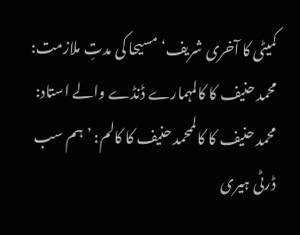کمیٹی کا آخری شریف‘مسیحا کی مدتِ ملازمت: محمد حنیف کا کالمہمارے ڈنڈے والے استاد: محمد حنیف کا کالممحمد حنیف کا کالم: ’ہم سب ڈرٹی ہیری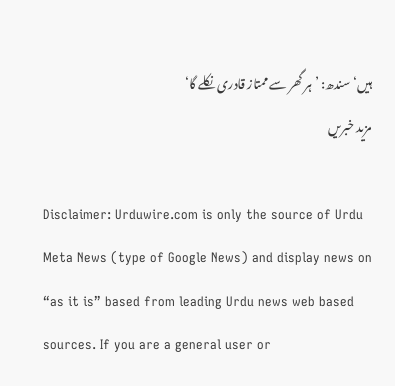ہیں‘سندھ: ’ہر گھر سے ممتاز قادری نکلے گا‘
مزید خبریں

Disclaimer: Urduwire.com is only the source of Urdu Meta News (type of Google News) and display news on “as it is” based from leading Urdu news web based sources. If you are a general user or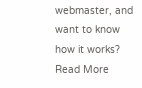webmaster, and want to know how it works? Read More